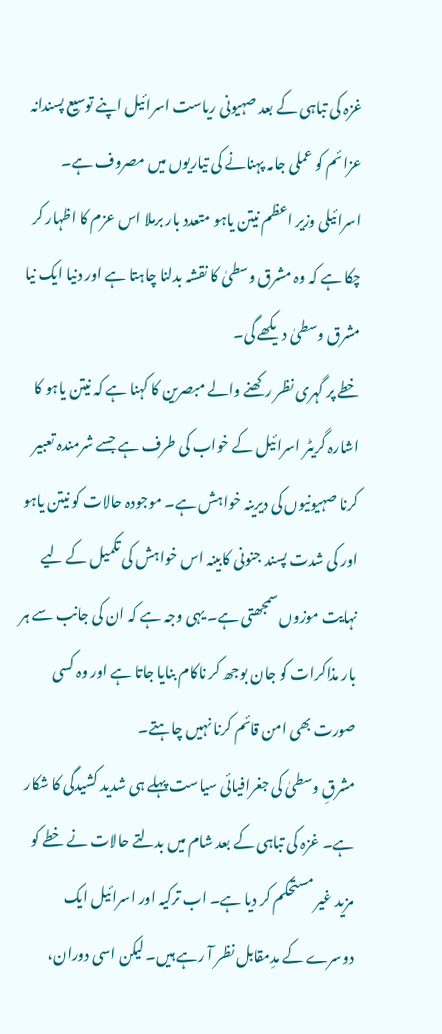غزہ کی تباہی کے بعد صہیونی ریاست اسرائیل اپنے توسیع پسندانہ عزائم کو عملی جامہ پہنانے کی تیاریوں میں مصروف ہے۔ اسرائیلی وزیر اعظم نیتن یاہو متعدد بار برملا اس عزم کا اظہار کر چکا ہے کہ وہ مشرق وسطیٰ کا نقشہ بدلنا چاہتا ہے اور دنیا ایک نیا مشرق وسطیٰ دیکھے گی۔
خطے پر گہری نظر رکھنے والے مبصرین کا کہنا ہے کہ نیتن یاہو کا اشارہ گریٹر اسرائیل کے خواب کی طرف ہے جسے شرمندہ تعبیر کرنا صہیونیوں کی دیرینہ خواہش ہے۔ موجودہ حالات کو نیتن یاہو اور کی شدت پسند جنونی کابینہ اس خواہش کی تکمیل کے لیے نہایت موزوں سمجھتی ہے۔ یہی وجہ ہے کہ ان کی جانب سے ہر بار مذاکرات کو جان بوجھ کر ناکام بنایا جاتا ہے اور وہ کسی صورت بھی امن قائم کرنا نہیں چاہتے۔
مشرقِ وسطیٰ کی جغرافیائی سیاست پہلے ہی شدید کشیدگی کا شکار ہے۔ غزہ کی تباہی کے بعد شام میں بدلتے حالات نے خطے کو مزید غیر مستحکم کر دیا ہے۔ اب ترکیہ اور اسرائیل ایک دوسرے کے مدِمقابل نظر آ رہے ہیں۔ لیکن اسی دوران،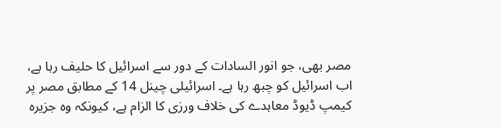مصر بھی، جو انور السادات کے دور سے اسرائیل کا حلیف رہا ہے، اب اسرائیل کو چبھ رہا ہے۔ اسرائیلی چینل 14 کے مطابق مصر پر کیمپ ڈیوڈ معاہدے کی خلاف ورزی کا الزام ہے، کیونکہ وہ جزیرہ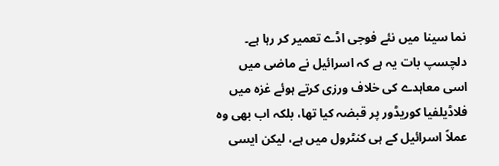نما سینا میں نئے فوجی اڈے تعمیر کر رہا ہے۔ دلچسپ بات یہ ہے کہ اسرائیل نے ماضی میں اسی معاہدے کی خلاف ورزی کرتے ہوئے غزہ میں فلاڈیلفیا کوریڈور پر قبضہ کیا تھا، بلکہ اب بھی وہ عملاً اسرائیل کے ہی کنٹرول میں ہے، لیکن ایسی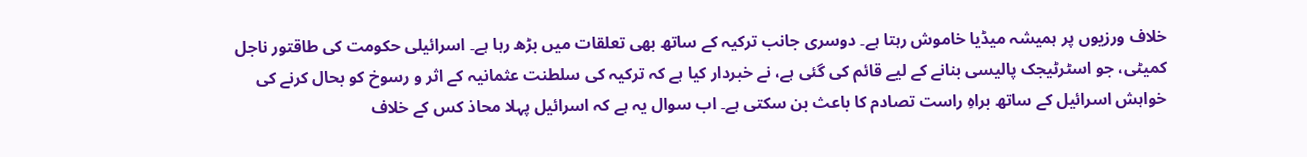خلاف ورزیوں پر ہمیشہ میڈیا خاموش رہتا ہے۔ دوسری جانب ترکیہ کے ساتھ بھی تعلقات میں بڑھ رہا ہے۔ اسرائیلی حکومت کی طاقتور ناجل کمیٹی، جو اسٹرٹیجک پالیسی بنانے کے لیے قائم کی گئی ہے، نے خبردار کیا ہے کہ ترکیہ کی سلطنت عثمانیہ کے اثر و رسوخ کو بحال کرنے کی خواہش اسرائیل کے ساتھ براہِ راست تصادم کا باعث بن سکتی ہے۔ اب سوال یہ ہے کہ اسرائیل پہلا محاذ کس کے خلاف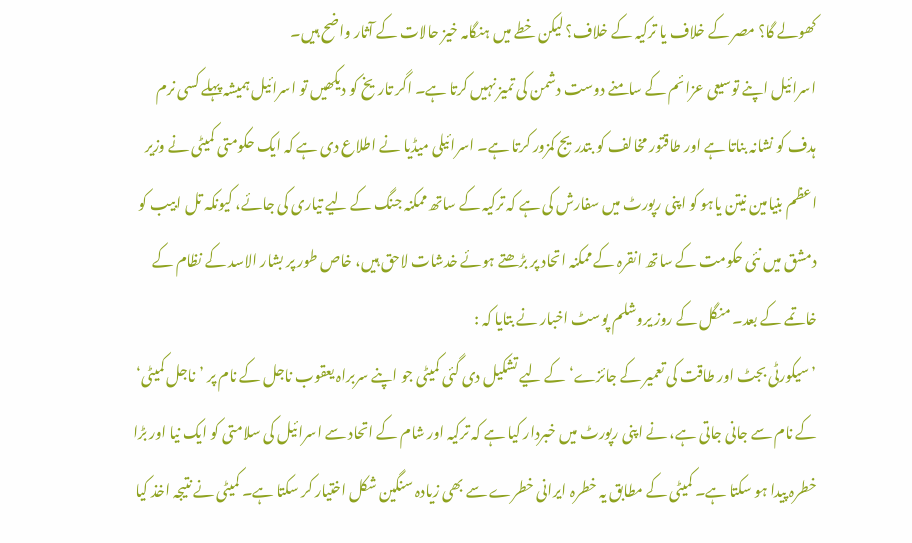کھولے گا؟ مصر کے خلاف یا ترکیہ کے خلاف؟ لیکن خطے میں ہنگامہ خیز حالات کے آثار واضح ہیں۔
اسرائیل اپنے توسیعی عزائم کے سامنے دوست دشمن کی تمیز نہیں کرتا ہے۔ اگر تاریخ کو دیکھیں تو اسرائیل ہمیشہ پہلے کسی نرم ہدف کو نشانہ بناتا ہے اور طاقتور مخالف کو بتدریج کمزور کرتا ہے۔ اسرائیلی میڈیا نے اطلاع دی ہے کہ ایک حکومتی کمیٹی نے وزیر اعظم بنیامین نیتن یاہو کو اپنی رپورٹ میں سفارش کی ہے کہ ترکیہ کے ساتھ ممکنہ جنگ کے لیے تیاری کی جائے، کیونکہ تل ابیب کو دمشق میں نئی حکومت کے ساتھ انقرہ کے ممکنہ اتحاد پر بڑھتے ہوئے خدشات لاحق ہیں، خاص طور پر بشار الاسد کے نظام کے خاتمے کے بعد۔ منگل کے روز یروشلم پوسٹ اخبار نے بتایا کہ :
’سیکورٹی بجٹ اور طاقت کی تعمیر کے جائزے‘ کے لیے تشکیل دی گئی کمیٹی جو اپنے سربراہ یعقوب ناجل کے نام پر ’ناجل کمیٹی‘ کے نام سے جانی جاتی ہے، نے اپنی رپورٹ میں خبردار کیا ہے کہ ترکیہ اور شام کے اتحاد سے اسرائیل کی سلامتی کو ایک نیا اور بڑا خطرہ پیدا ہو سکتا ہے۔ کمیٹی کے مطابق یہ خطرہ ایرانی خطرے سے بھی زیادہ سنگین شکل اختیار کر سکتا ہے۔ کمیٹی نے نتیجہ اخذ کیا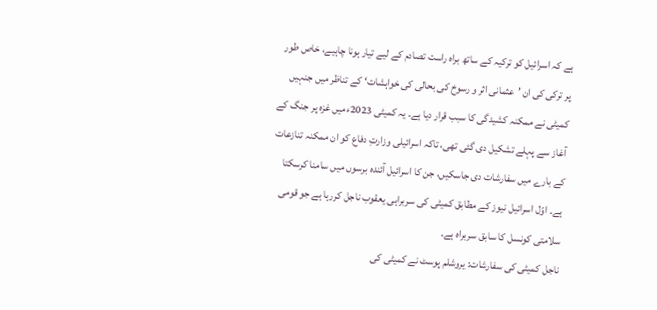ہے کہ اسرائیل کو ترکیہ کے ساتھ براہ راست تصادم کے لیے تیار ہونا چاہیے، خاص طور پر ترکی کی ان ’عثمانی اثر و رسوخ کی بحالی کی خواہشات‘ کے تناظر میں جنہیں کمیٹی نے ممکنہ کشیدگی کا سبب قرار دیا ہے۔ یہ کمیٹی 2023ءمیں غزہ پر جنگ کے آغاز سے پہلے تشکیل دی گئی تھی، تاکہ اسرائیلی وزارتِ دفاع کو ان ممکنہ تنازعات کے بارے میں سفارشات دی جاسکیں، جن کا اسرائیل آئندہ برسوں میں سامنا کرسکتا ہے۔ اوّل اسرائیل نیوز کے مطابق کمیٹی کی سربراہی یعقوب ناجل کررہا ہے جو قومی سلامتی کونسل کا سابق سربراہ ہے۔
ناجل کمیٹی کی سفارشات: یروشلم پوسٹ نے کمیٹی کی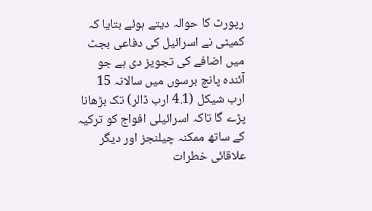رپورٹ کا حوالہ دیتے ہوئے بتایا کہ کمیٹی نے اسرائیل کی دفاعی بجٹ میں اضافے کی تجویز دی ہے جو آئندہ پانچ برسوں میں سالانہ 15 ارب شیکل (4.1 ارب ڈالر) تک بڑھانا پڑے گا تاکہ اسرائیلی افواج کو ترکیہ کے ساتھ ممکنہ چیلنجز اور دیگر علاقائی خطرات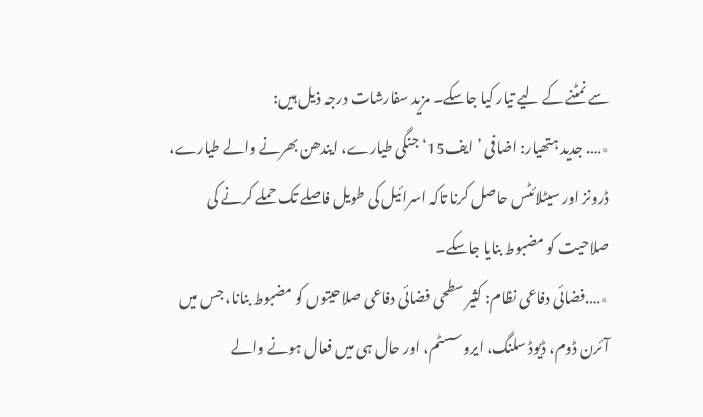سے نمٹنے کے لیے تیار کیا جاسکے۔ مزید سفارشات درجہ ذیل ہیں:
٭…. جدید ہتھیار: اضافی ’ایف15‘ جنگی طیارے، ایندھن بھرنے والے طیارے، ڈرونز اور سیٹلائٹس حاصل کرنا تاکہ اسرائیل کی طویل فاصلے تک حملے کرنے کی صلاحیت کو مضبوط بنایا جاسکے۔
٭….فضائی دفاعی نظام: کثیر سطحی فضائی دفاعی صلاحیتوں کو مضبوط بنانا، جس میں آئرن ڈوم، ڈیوڈ سلنگ، ایروسسٹم، اور حال ہی میں فعال ہونے والے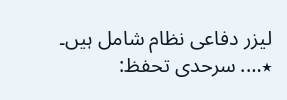لیزر دفاعی نظام شامل ہیں۔
٭…. سرحدی تحفظ: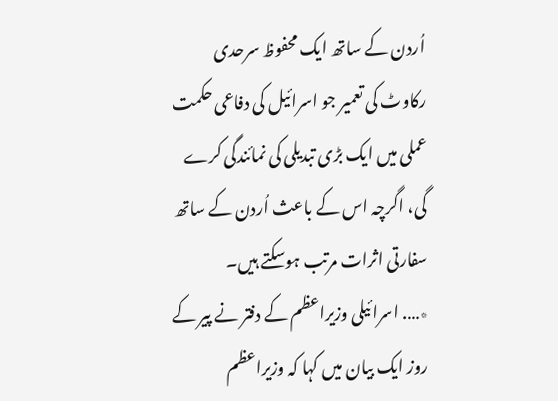اُردن کے ساتھ ایک محفوظ سرحدی رکاوٹ کی تعمیر جو اسرائیل کی دفاعی حکمت عملی میں ایک بڑی تبدیلی کی نمائندگی کرے گی، اگرچہ اس کے باعث اُردن کے ساتھ سفارتی اثرات مرتب ہوسکتے ہیں۔
٭…. اسرائیلی وزیراعظم کے دفتر نے پیر کے روز ایک بیان میں کہا کہ وزیراعظم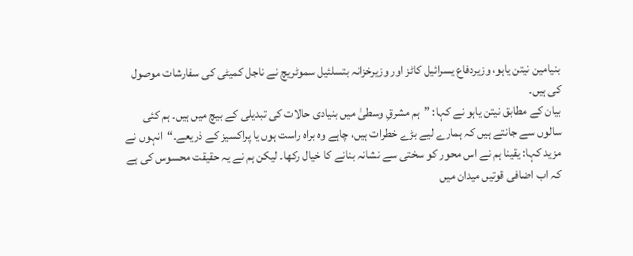بنیامین نیتن یاہو، وزیردفاع یسرائیل کاٹز اور وزیرخزانہ بتسلئیل سموٹریچ نے ناجل کمیٹی کی سفارشات موصول کی ہیں۔
بیان کے مطابق نیتن یاہو نے کہا: ”ہم مشرقِ وسطیٰ میں بنیادی حالات کی تبدیلی کے بیچ میں ہیں۔ ہم کئی سالوں سے جانتے ہیں کہ ہمارے لیے بڑے خطرات ہیں، چاہے وہ براہ راست ہوں یا پراکسیز کے ذریعے۔“انہوں نے مزید کہا: یقینا ہم نے اس محور کو سختی سے نشانہ بنانے کا خیال رکھا۔ لیکن ہم نے یہ حقیقت محسوس کی ہے کہ اب اضافی قوتیں میدان میں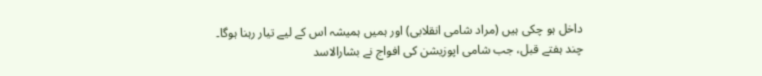داخل ہو چکی ہیں (مراد شامی انقلابی) اور ہمیں ہمیشہ اس کے لیے تیار رہنا ہوگا۔ چند ہفتے قبل، جب شامی اپوزیشن کی افواج نے بشارالاسد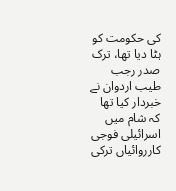کی حکومت کو ہٹا دیا تھا، ترک صدر رجب طیب اردوان نے خبردار کیا تھا کہ شام میں اسرائیلی فوجی کارروائیاں ترکی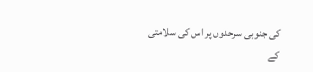کی جنوبی سرحدوں پر اس کی سلامتی کے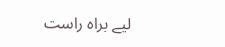لیے براہ راست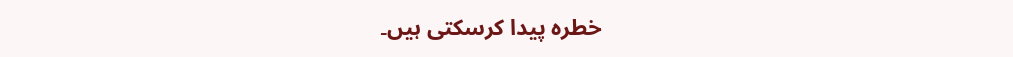خطرہ پیدا کرسکتی ہیں۔